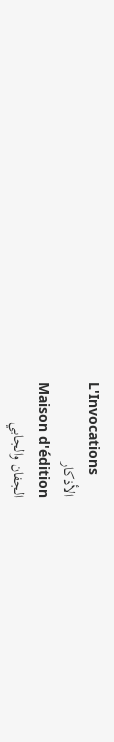L'Invocations
الأذكار
Maison d'édition
الجفان والجابي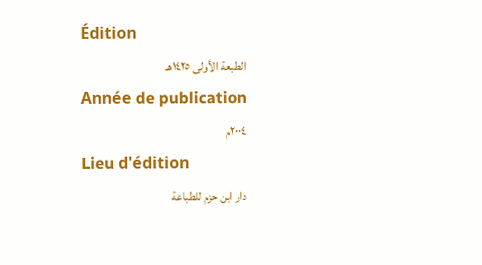Édition
الطبعة الأولى ١٤٢٥هـ
Année de publication
٢٠٠٤م
Lieu d'édition
دار ابن حزم للطباعة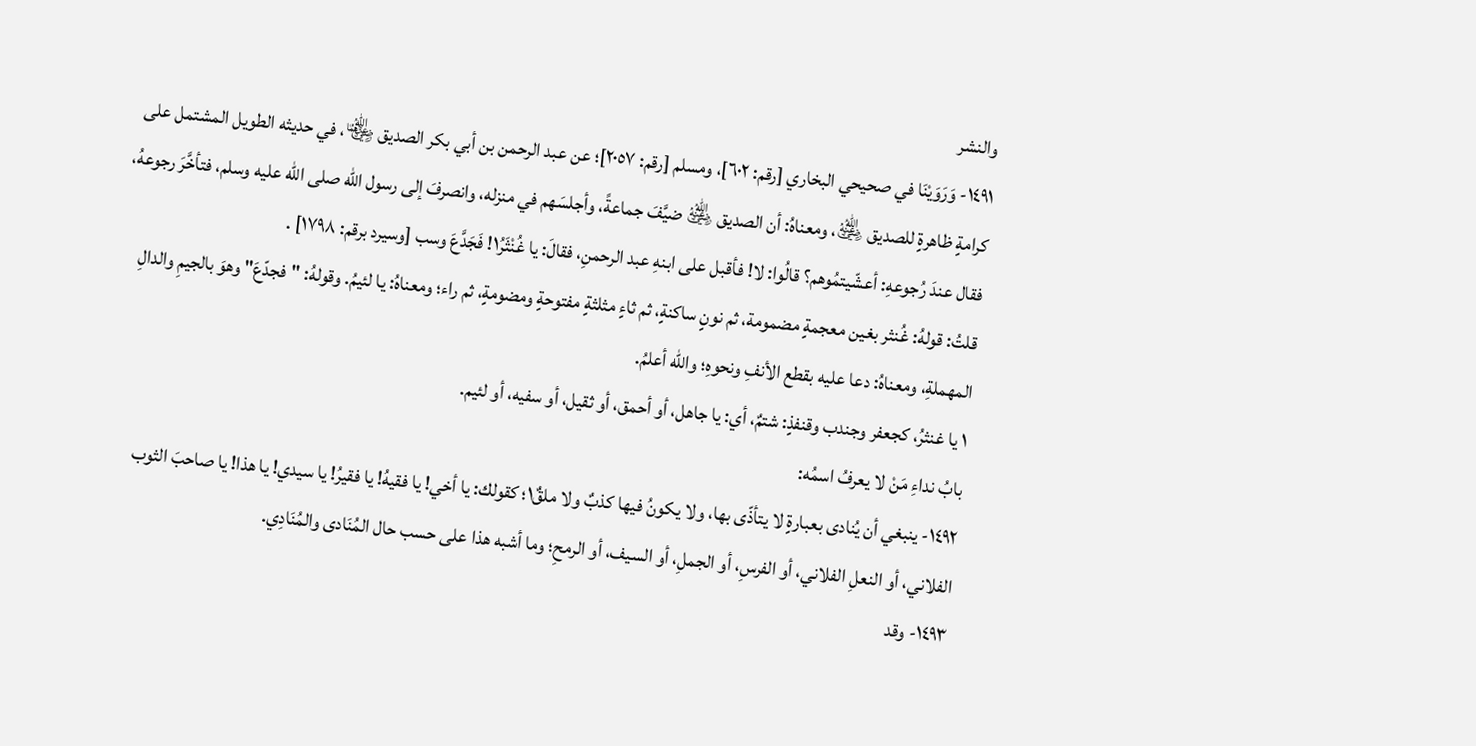والنشر
١٤٩١- وَرَوَيْنَا في صحيحي البخاري [رقم: ٦٠٢]، ومسلم [رقم: ٢٠٥٧]؛ عن عبد الرحمن بن أبي بكر الصديق ﵄، في حديثه الطويل المشتمل على كرامةٍ ظاهرةٍ للصديق ﵁، ومعناهُ: أن الصديق ﵁ ضيَّفَ جماعةً، وأجلسَهم في منزله، وانصرفَ إلى رسول الله صلى الله عليه وسلم، فتأخَّرَ رجوعهُ، فقال عندَ رُجوعهِ: أعشّيتمُوهم؟ قالُوا: لا! فأقبل على ابنهِ عبد الرحمنِ، فقالَ: يا غُنْثَرُ١! فَجَدَّعَ وسب [وسيرد برقم: ١٧٩٨] .
قلتُ: قولهُ: غُنثر بغين معجمةٍ مضمومة، ثم نونٍ ساكنةٍ، ثم ثاءٍ مثلثةٍ مفتوحةٍ ومضومةٍ، ثم راء؛ ومعناهُ: يا لئيمُ. وقولهُ: "فجدّعَ" وهوَ بالجيمِ والدالِ المهملةِ، ومعناهُ: دعا عليه بقطع الأنفِ ونحوهِ؛ والله أعلمُ.
١ يا غنثرُ، كجعفر وجندب وقنفذٍ: شتمٌ، أي: يا جاهل، أو أحمق، أو ثقيل، أو سفيه، أو لئيم.
بابُ نداءِ مَنْ لا يعرفُ اسمُه:
١٤٩٢- ينبغي أن يُنادى بعبارةٍ لا يتأذّى بها، ولا يكونُ فيها كذبٌ ولا ملقٌ١؛ كقولك: يا أخي! يا فقيهُ! يا فقيرُ! يا سيدي! يا هذا! يا صاحبَ الثوب الفلاني، أو النعلِ الفلاني، أو الفرسِ، أو الجملِ، أو السيف، أو الرمحِ؛ وما أشبه هذا على حسب حال المُنَادى والمُنَادِي.
١٤٩٣- وقد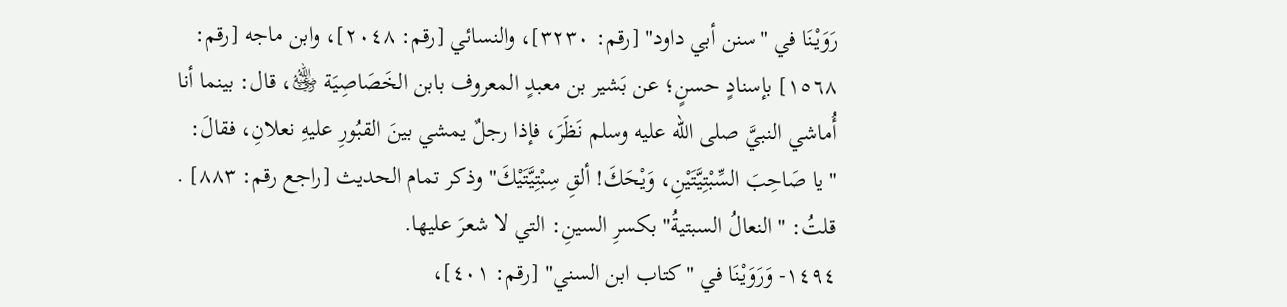رَوَيْنَا في "سنن أبي داود" [رقم: ٣٢٣٠]، والنسائي [رقم: ٢٠٤٨]، وابن ماجه [رقم: ١٥٦٨] بإسنادٍ حسنٍ؛ عن بَشير بن معبدٍ المعروف بابن الخَصَاصِيَة ﵁، قال: بينما أنا أُماشي النبيَّ صلى الله عليه وسلم نَظَرَ، فإذا رجلٌ يمشي بينَ القبُورِ عليهِ نعلانِ، فقالَ: "يا صَاحِبَ السِّبْتِيَّتَيْنِ، وَيْحَكَ! ألقِ سِبْتِيَّتَيْكَ" وذكر تمام الحديث [راجع رقم: ٨٨٣] .
قلتُ: "النعالُ السبتيةُ" بكسرِ السينِ: التي لا شعرَ عليها.
١٤٩٤- وَرَوَيْنَا في "كتاب ابن السني" [رقم: ٤٠١]،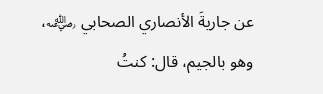عن جاريةَ الأنصاري الصحابي ﵁، وهو بالجيم، قال: كنتُ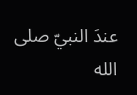عندَ النبيّ صلى الله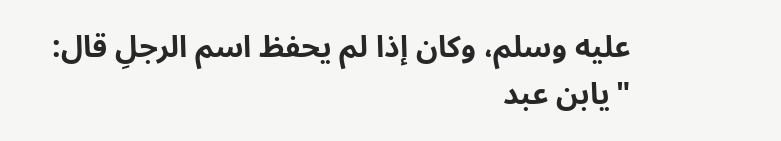عليه وسلم، وكان إذا لم يحفظ اسم الرجلِ قال: "يابن عبد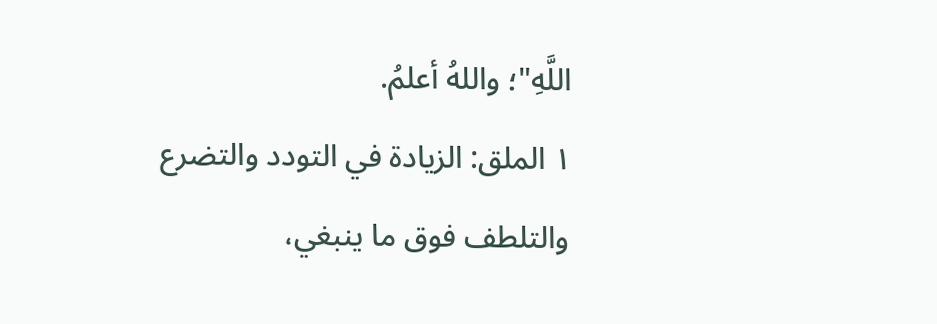اللَّهِ"؛ واللهُ أعلمُ.
١ الملق: الزيادة في التودد والتضرع والتلطف فوق ما ينبغي،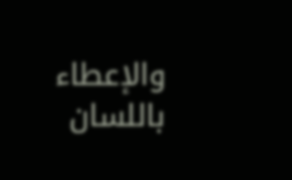والإعطاء باللسان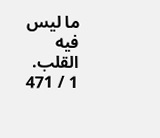ما ليس فيه القلب.
1 / 471